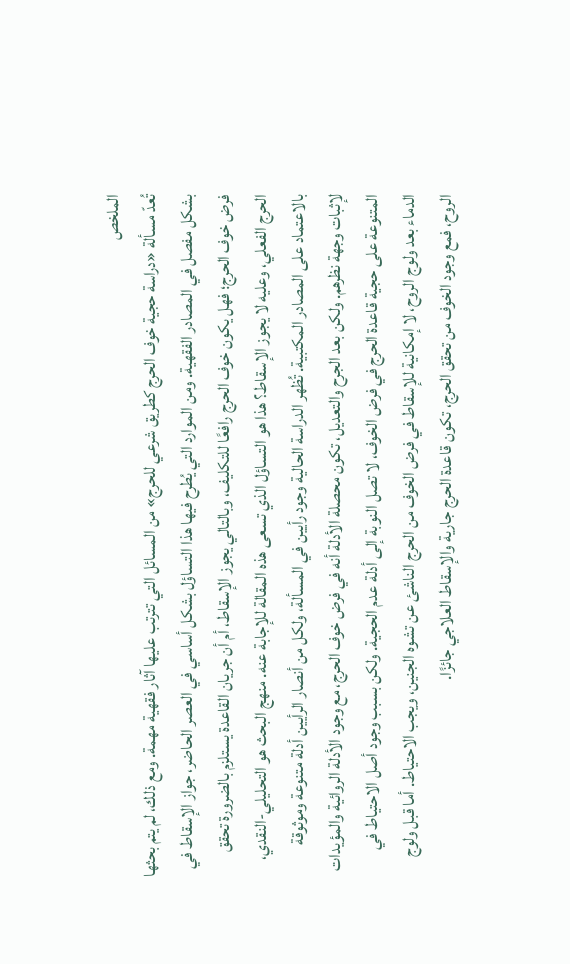الملخص
تُعدّ مسألة «دراسة حجية خوف الحرج كطريق شرعي للحرج» من المسائل التي تترتب عليها آثار فقهية مهمة. ومع ذلك، لم يتم بحثها بشكل مفصل في المصادر الفقهية. ومن الموارد التي يُطرح فيها هذا التساؤل بشكل أساسي في العصر الحاضر، جواز الإسقاط في فرض خوف الحرج؛ فهل يكون خوف الحرج رافعًا للتكليف، وبالتالي يجوز الإسقاط، أم أن جريان القاعدة يستلزم بالضرورة تحقق الحرج الفعلي، وعليه لا يجوز الإسقاط؟ هذا هو التساؤل الذي تسعى هذه المقالة للإجابة عنه. منهج البحث هو التحليلي-النقدي، بالاعتماد على المصادر المكتبية. تُظهر الدراسة الحالية وجود رأيين في المسألة، ولكل من أنصار الرأيين أدلة متنوعة وموثوقة لإثبات وجهة نظرهم. ولكن بعد الجرح والتعديل، تكون محصلة الأدلة أنه في فرض خوف الحرج، مع وجود الأدلة الروائية والمؤيدات المتنوعة على حجية قاعدة الحرج في فرض الخوف، لا تصل النوبة إلى أدلة عدم الحجية. ولكن بسبب وجود أصل الاحتياط في الدماء بعد ولوج الروح، لا إمكانية للإسقاط في فرض الخوف من الحرج الناشئ عن تشوه الجنين، ويجب الاحتياط. أما قبل ولوج الروح، فمع وجود الخوف من تحقق الحرج، تكون قاعدة الحرج جارية والإسقاط العلاجي جائزًا.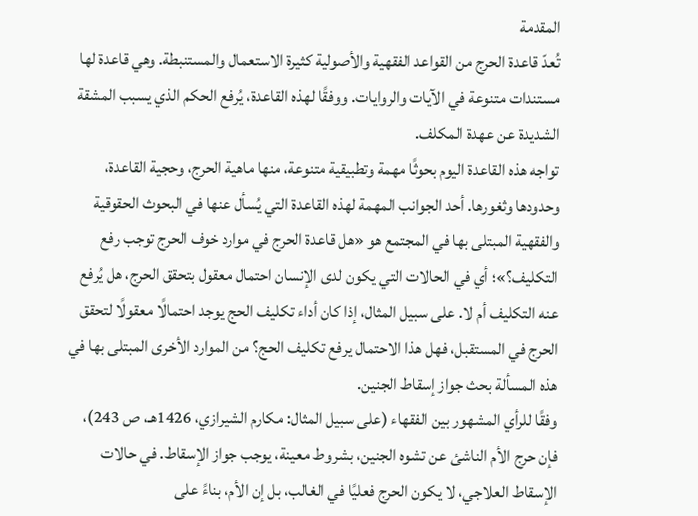المقدمة
تُعدّ قاعدة الحرج من القواعد الفقهية والأصولية كثيرة الاستعمال والمستنبطة. وهي قاعدة لها مستندات متنوعة في الآيات والروايات. ووفقًا لهذه القاعدة، يُرفع الحكم الذي يسبب المشقة الشديدة عن عهدة المكلف.
تواجه هذه القاعدة اليوم بحوثًا مهمة وتطبيقية متنوعة، منها ماهية الحرج، وحجية القاعدة، وحدودها وثغورها. أحد الجوانب المهمة لهذه القاعدة التي يُسأل عنها في البحوث الحقوقية والفقهية المبتلى بها في المجتمع هو «هل قاعدة الحرج في موارد خوف الحرج توجب رفع التكليف؟»؛ أي في الحالات التي يكون لدى الإنسان احتمال معقول بتحقق الحرج، هل يُرفع عنه التكليف أم لا. على سبيل المثال، إذا كان أداء تكليف الحج يوجد احتمالًا معقولًا لتحقق الحرج في المستقبل، فهل هذا الاحتمال يرفع تكليف الحج؟ من الموارد الأخرى المبتلى بها في هذه المسألة بحث جواز إسقاط الجنين.
وفقًا للرأي المشهور بين الفقهاء (على سبيل المثال: مكارم الشيرازي، 1426هـ، ص 243)، فإن حرج الأم الناشئ عن تشوه الجنين، بشروط معينة، يوجب جواز الإسقاط. في حالات الإسقاط العلاجي، لا يكون الحرج فعليًا في الغالب، بل إن الأم، بناءً على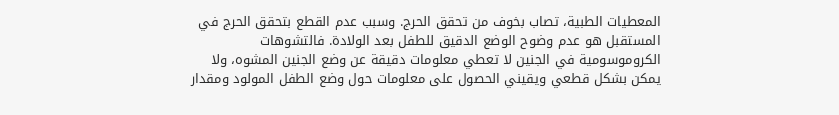المعطيات الطبية، تصاب بخوف من تحقق الحرج. وسبب عدم القطع بتحقق الحرج في المستقبل هو عدم وضوح الوضع الدقيق للطفل بعد الولادة. فالتشوهات الكروموسومية في الجنين لا تعطي معلومات دقيقة عن وضع الجنين المشوه، ولا يمكن بشكل قطعي ويقيني الحصول على معلومات حول وضع الطفل المولود ومقدار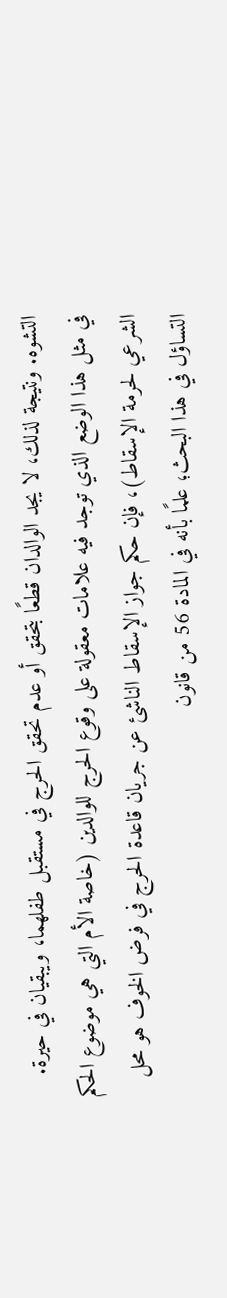التشوه. ونتيجة لذلك، لا يجد الوالدان قطعًا بتحقق أو عدم تحقق الحرج في مستقبل طفلهما، ويبقيان في حيرة.
في مثل هذا الوضع الذي توجد فيه علامات معقولة على وقوع الحرج للوالدين (خاصة الأم التي هي موضوع الحكم الشرعي لحرمة الإسقاط)، فإن حكم جواز الإسقاط الناشئ عن جريان قاعدة الحرج في فرض الخوف هو محل التساؤل في هذا البحث؛ علمًا بأنه في المادة 56 من قانون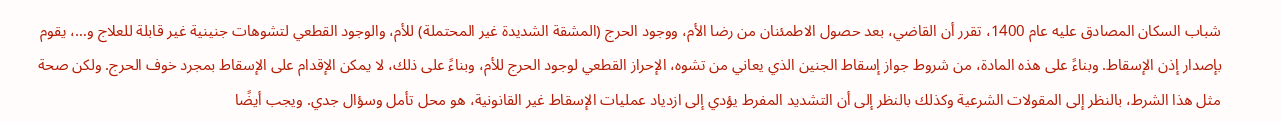شباب السكان المصادق عليه عام 1400، تقرر أن القاضي، بعد حصول الاطمئنان من رضا الأم، ووجود الحرج (المشقة الشديدة غير المحتملة) للأم، والوجود القطعي لتشوهات جنينية غير قابلة للعلاج و…، يقوم بإصدار إذن الإسقاط. وبناءً على هذه المادة، من شروط جواز إسقاط الجنين الذي يعاني من تشوه، الإحراز القطعي لوجود الحرج للأم، وبناءً على ذلك، لا يمكن الإقدام على الإسقاط بمجرد خوف الحرج. ولكن صحة مثل هذا الشرط، بالنظر إلى المقولات الشرعية وكذلك بالنظر إلى أن التشديد المفرط يؤدي إلى ازدياد عمليات الإسقاط غير القانونية، هو محل تأمل وسؤال جدي. ويجب أيضًا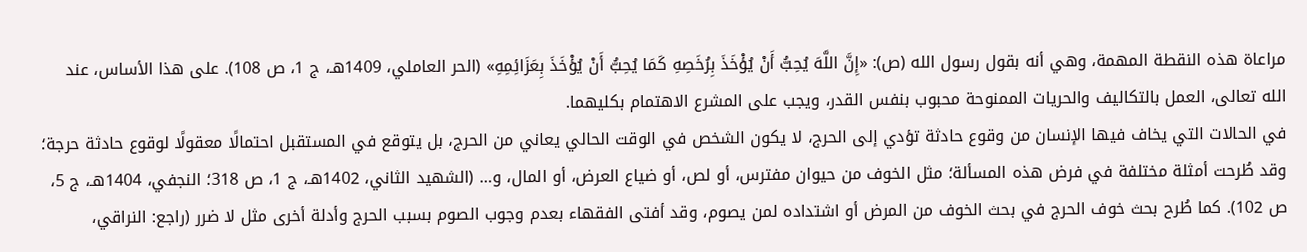مراعاة هذه النقطة المهمة، وهي أنه بقول رسول الله (ص): «إِنَّ اللَّهَ يُحِبُّ أَنْ يُؤْخَذَ بِرُخَصِهِ كَمَا يُحِبُّ أَنْ يُؤْخَذَ بِعَزَائِمِهِ» (الحر العاملي، 1409هـ، ج 1، ص 108). على هذا الأساس، عند الله تعالى، العمل بالتكاليف والحريات الممنوحة محبوب بنفس القدر، ويجب على المشرع الاهتمام بكليهما.
في الحالات التي يخاف فيها الإنسان من وقوع حادثة تؤدي إلى الحرج، لا يكون الشخص في الوقت الحالي يعاني من الحرج، بل يتوقع في المستقبل احتمالًا معقولًا لوقوع حادثة حرجة؛ وقد طُرحت أمثلة مختلفة في فرض هذه المسألة؛ مثل الخوف من حيوان مفترس، أو لص، أو ضياع العرض، أو المال، و… (الشهيد الثاني، 1402هـ، ج 1، ص 318؛ النجفي، 1404هـ، ج 5، ص 102). كما طُرح بحث خوف الحرج في بحث الخوف من المرض أو اشتداده لمن يصوم، وقد أفتى الفقهاء بعدم وجوب الصوم بسبب الحرج وأدلة أخرى مثل لا ضرر (راجع: النراقي،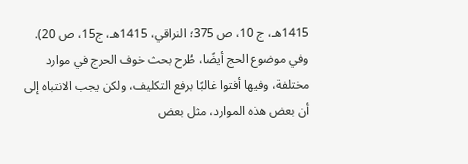1415هـ، ج 10، ص 375؛ النراقي، 1415هـ، ج15، ص 20). وفي موضوع الحج أيضًا، طُرح بحث خوف الحرج في موارد مختلفة، وفيها أفتوا غالبًا برفع التكليف، ولكن يجب الانتباه إلى أن بعض هذه الموارد، مثل بعض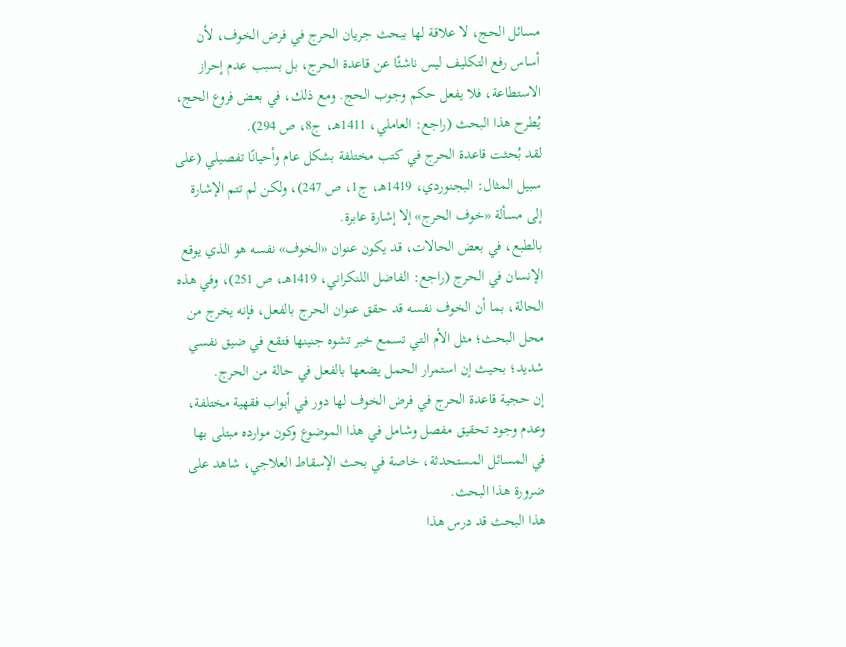مسائل الحج، لا علاقة لها ببحث جريان الحرج في فرض الخوف، لأن أساس رفع التكليف ليس ناشئًا عن قاعدة الحرج، بل بسبب عدم إحراز الاستطاعة، فلا يفعل حكم وجوب الحج. ومع ذلك، في بعض فروع الحج، يُطرح هذا البحث (راجع: العاملي، 1411هـ، ج8، ص 294).
لقد بُحثت قاعدة الحرج في كتب مختلفة بشكل عام وأحيانًا تفصيلي (على سبيل المثال: البجنوردي، 1419هـ، ج1، ص 247)، ولكن لم تتم الإشارة إلى مسألة «خوف الحرج» إلا إشارة عابرة.
بالطبع، في بعض الحالات، قد يكون عنوان «الخوف» نفسه هو الذي يوقع الإنسان في الحرج (راجع: الفاضل اللنكراني، 1419هـ، ص 251)، وفي هذه الحالة، بما أن الخوف نفسه قد حقق عنوان الحرج بالفعل، فإنه يخرج من محل البحث؛ مثل الأم التي تسمع خبر تشوه جنينها فتقع في ضيق نفسي شديد؛ بحيث إن استمرار الحمل يضعها بالفعل في حالة من الحرج.
إن حجية قاعدة الحرج في فرض الخوف لها دور في أبواب فقهية مختلفة، وعدم وجود تحقيق مفصل وشامل في هذا الموضوع وكون موارده مبتلى بها في المسائل المستحدثة، خاصة في بحث الإسقاط العلاجي، شاهد على ضرورة هذا البحث.
هذا البحث قد درس هذا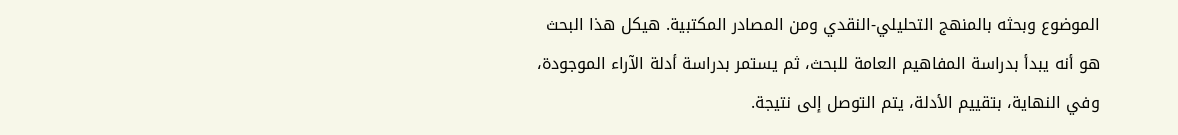الموضوع وبحثه بالمنهج التحليلي-النقدي ومن المصادر المكتبية. هيكل هذا البحث هو أنه يبدأ بدراسة المفاهيم العامة للبحث، ثم يستمر بدراسة أدلة الآراء الموجودة، وفي النهاية، بتقييم الأدلة، يتم التوصل إلى نتيجة.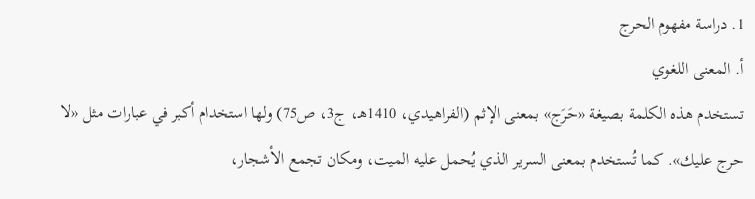1. دراسة مفهوم الحرج
أ. المعنى اللغوي
تستخدم هذه الكلمة بصيغة «حَرَج» بمعنى الإثم (الفراهيدي، 1410هـ، ج3، ص75) ولها استخدام أكبر في عبارات مثل «لا حرج عليك». كما تُستخدم بمعنى السرير الذي يُحمل عليه الميت، ومكان تجمع الأشجار،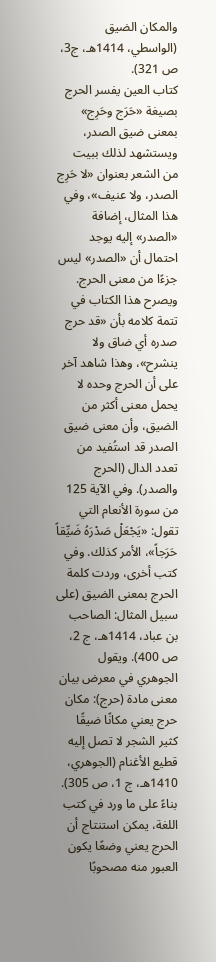والمكان الضيق (الواسطي، 1414هـ، ج3، ص 321).
كتاب العين يفسر الحرج بصيغة «حَرَج وحَرِج» بمعنى ضيق الصدر، ويستشهد لذلك ببيت من الشعر بعنوان «لا حَرِج الصدر، ولا عنيف»، وفي هذا المثال، إضافة «الصدر» إليه يوجد احتمال أن «الصدر» ليس جزءًا من معنى الحرج. ويصرح هذا الكتاب في تتمة كلامه بأن «قد حرج صدره أي ضاق ولا ينشرح»، وهذا شاهد آخر على أن الحرج وحده لا يحمل معنى أكثر من الضيق، وأن معنى ضيق الصدر قد استُفيد من تعدد الدال (الحرج والصدر). وفي الآية 125 من سورة الأنعام التي تقول: «يَجْعَلْ صَدْرَهُ ضَيِّقاً حَرَجاً»، الأمر كذلك. وفي كتب أخرى، وردت كلمة الحرج بمعنى الضيق (على سبيل المثال: الصاحب بن عباد، 1414هـ، ج 2، ص 400). ويقول الجوهري في معرض بيان معنى مادة (حرج): مكان حرج يعني مكانًا ضيقًا كثير الشجر لا تصل إليه قطيع الأغنام (الجوهري، 1410هـ، ج 1، ص 305).
بناءً على ما ورد في كتب اللغة، يمكن استنتاج أن الحرج يعني وضعًا يكون العبور منه مصحوبًا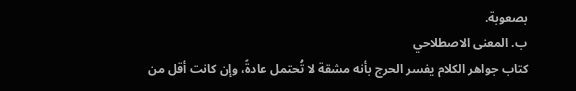بصعوبة.
ب. المعنى الاصطلاحي
كتاب جواهر الكلام يفسر الحرج بأنه مشقة لا تُحتمل عادةً، وإن كانت أقل من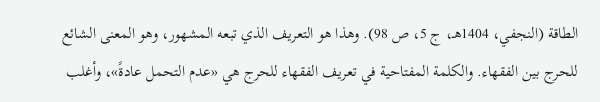الطاقة (النجفي، 1404هـ، ج 5، ص 98). وهذا هو التعريف الذي تبعه المشهور، وهو المعنى الشائع للحرج بين الفقهاء. والكلمة المفتاحية في تعريف الفقهاء للحرج هي «عدم التحمل عادةً»، وأغلب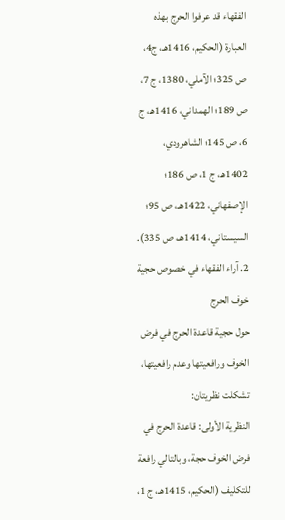الفقهاء قد عرفوا الحرج بهذه العبارة (الحكيم، 1416هـ، ج4، ص 325؛ الآملي، 1380، ج 7، ص 189؛ الهمداني، 1416هـ، ج 6، ص 145؛ الشاهرودي، 1402هـ، ج 1، ص 186؛ الإصفهاني، 1422هـ، ص 95؛ السيستاني، 1414هـ، ص 335).
2. آراء الفقهاء في خصوص حجية خوف الحرج
حول حجية قاعدة الحرج في فرض الخوف ورافعيتها وعدم رافعيتها، تشكلت نظريتان:
النظرية الأولى: قاعدة الحرج في فرض الخوف حجة، وبالتالي رافعة للتكليف (الحكيم، 1415هـ، ج 1،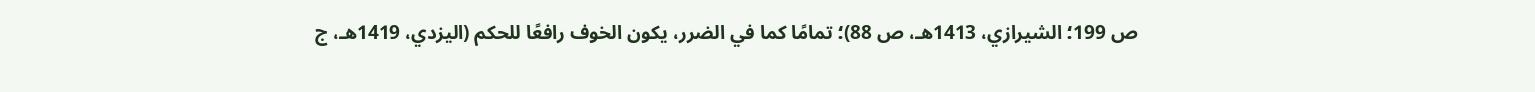ص 199؛ الشيرازي، 1413هـ، ص 88)؛ تمامًا كما في الضرر، يكون الخوف رافعًا للحكم (اليزدي، 1419هـ، ج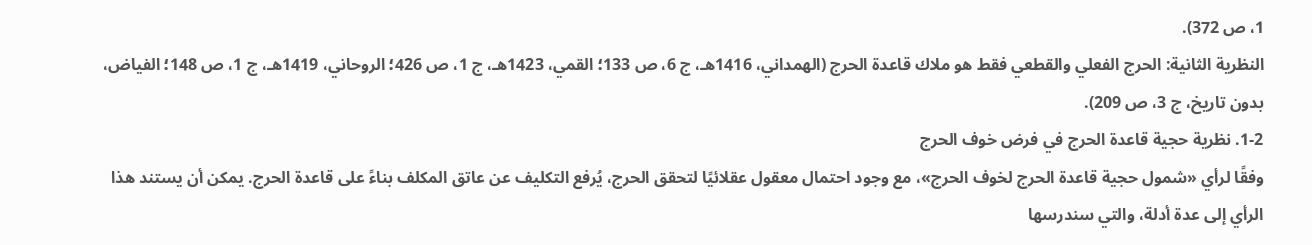1، ص 372).
النظرية الثانية: الحرج الفعلي والقطعي فقط هو ملاك قاعدة الحرج (الهمداني، 1416هـ، ج 6، ص 133؛ القمي، 1423هـ، ج 1، ص 426؛ الروحاني، 1419هـ، ج 1، ص 148؛ الفياض، بدون تاريخ، ج 3، ص 209).
1-2. نظرية حجية قاعدة الحرج في فرض خوف الحرج
وفقًا لرأي «شمول حجية قاعدة الحرج لخوف الحرج»، مع وجود احتمال معقول عقلائيًا لتحقق الحرج، يُرفع التكليف عن عاتق المكلف بناءً على قاعدة الحرج. يمكن أن يستند هذا الرأي إلى عدة أدلة، والتي سندرسها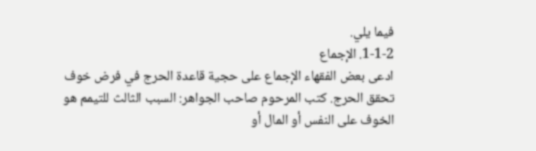فيما يلي.
1-1-2. الإجماع
ادعى بعض الفقهاء الإجماع على حجية قاعدة الحرج في فرض خوف تحقق الحرج. كتب المرحوم صاحب الجواهر: السبب الثالث للتيمم هو الخوف على النفس أو المال أو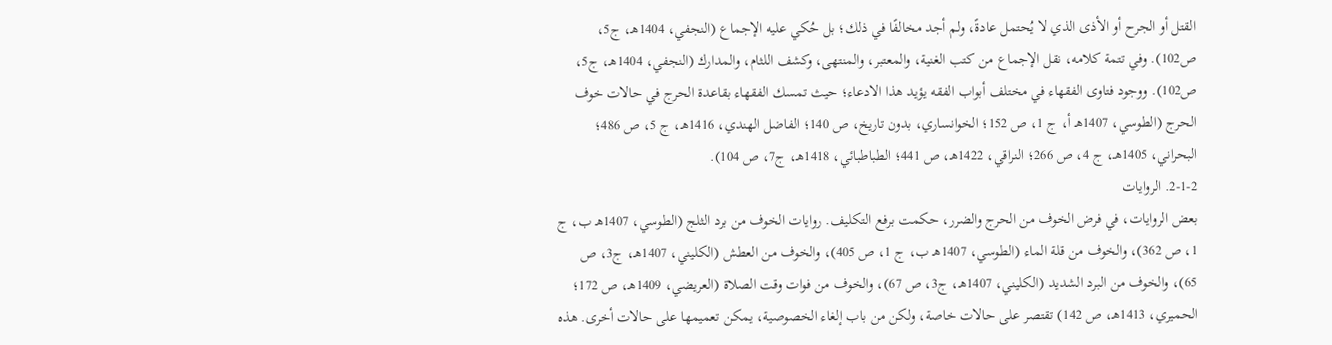القتل أو الجرح أو الأذى الذي لا يُحتمل عادةً، ولم أجد مخالفًا في ذلك؛ بل حُكي عليه الإجماع (النجفي، 1404هـ، ج5، ص102). وفي تتمة كلامه، نقل الإجماع من كتب الغنية، والمعتبر، والمنتهى، وكشف اللثام، والمدارك (النجفي، 1404هـ، ج5، ص102). ووجود فتاوى الفقهاء في مختلف أبواب الفقه يؤيد هذا الادعاء؛ حيث تمسك الفقهاء بقاعدة الحرج في حالات خوف الحرج (الطوسي، 1407هـ أ، ج 1، ص 152؛ الخوانساري، بدون تاريخ، ص 140؛ الفاضل الهندي، 1416هـ، ج 5، ص 486؛ البحراني، 1405هـ، ج 4، ص 266؛ النراقي، 1422هـ، ص 441؛ الطباطبائي، 1418هـ، ج7، ص 104).
2-1-2. الروايات
بعض الروايات، في فرض الخوف من الحرج والضرر، حكمت برفع التكليف. روايات الخوف من برد الثلج (الطوسي، 1407هـ ب، ج 1، ص 362)، والخوف من قلة الماء (الطوسي، 1407هـ ب، ج 1، ص 405)، والخوف من العطش (الكليني، 1407هـ، ج3، ص 65)، والخوف من البرد الشديد (الكليني، 1407هـ، ج3، ص 67)، والخوف من فوات وقت الصلاة (العريضي، 1409هـ، ص 172؛ الحميري، 1413هـ، ص 142) تقتصر على حالات خاصة، ولكن من باب إلغاء الخصوصية، يمكن تعميمها على حالات أخرى. هذه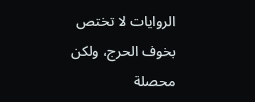الروايات لا تختص بخوف الحرج، ولكن محصلة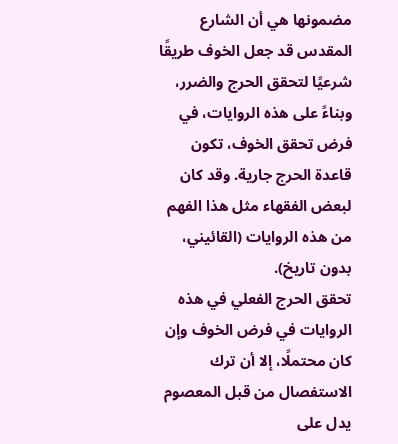مضمونها هي أن الشارع المقدس قد جعل الخوف طريقًا شرعيًا لتحقق الحرج والضرر، وبناءً على هذه الروايات، في فرض تحقق الخوف، تكون قاعدة الحرج جارية. وقد كان لبعض الفقهاء مثل هذا الفهم من هذه الروايات (القائيني، بدون تاريخ).
تحقق الحرج الفعلي في هذه الروايات في فرض الخوف وإن كان محتملًا، إلا أن ترك الاستفصال من قبل المعصوم يدل على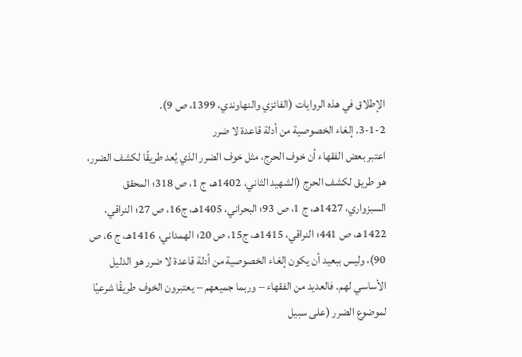الإطلاق في هذه الروايات (الفائزي والنهاوندي، 1399، ص 9).
3-1-2. إلغاء الخصوصية من أدلة قاعدة لا ضرر
اعتبر بعض الفقهاء أن خوف الحرج، مثل خوف الضرر الذي يُعد طريقًا لكشف الضرر، هو طريق لكشف الحرج (الشهيد الثاني، 1402هـ، ج 1، ص 318؛ المحقق السبزواري، 1427هـ، ج 1، ص 93؛ البحراني، 1405هـ، ج16، ص 27؛ النراقي، 1422هـ، ص 441؛ النراقي، 1415هـ، ج15، ص 20؛ الهمداني، 1416هـ، ج 6، ص 90)، وليس ببعيد أن يكون إلغاء الخصوصية من أدلة قاعدة لا ضرر هو الدليل الأساسي لهم. فالعديد من الفقهاء – وربما جميعهم – يعتبرون الخوف طريقًا شرعيًا لموضوع الضرر (على سبيل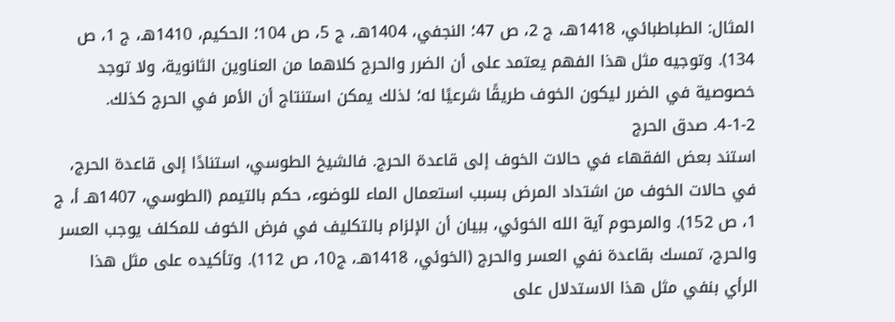المثال: الطباطبائي، 1418هـ، ج 2، ص 47؛ النجفي، 1404هـ، ج 5، ص 104؛ الحكيم، 1410هـ، ج 1، ص 134). وتوجيه مثل هذا الفهم يعتمد على أن الضرر والحرج كلاهما من العناوين الثانوية، ولا توجد خصوصية في الضرر ليكون الخوف طريقًا شرعيًا له؛ لذلك يمكن استنتاج أن الأمر في الحرج كذلك.
4-1-2. صدق الحرج
استند بعض الفقهاء في حالات الخوف إلى قاعدة الحرج. فالشيخ الطوسي، استنادًا إلى قاعدة الحرج، في حالات الخوف من اشتداد المرض بسبب استعمال الماء للوضوء، حكم بالتيمم (الطوسي، 1407هـ أ، ج 1، ص 152). والمرحوم آية الله الخوئي، ببيان أن الإلزام بالتكليف في فرض الخوف للمكلف يوجب العسر والحرج، تمسك بقاعدة نفي العسر والحرج (الخوئي، 1418هـ، ج10، ص 112). وتأكيده على مثل هذا الرأي بنفي مثل هذا الاستدلال على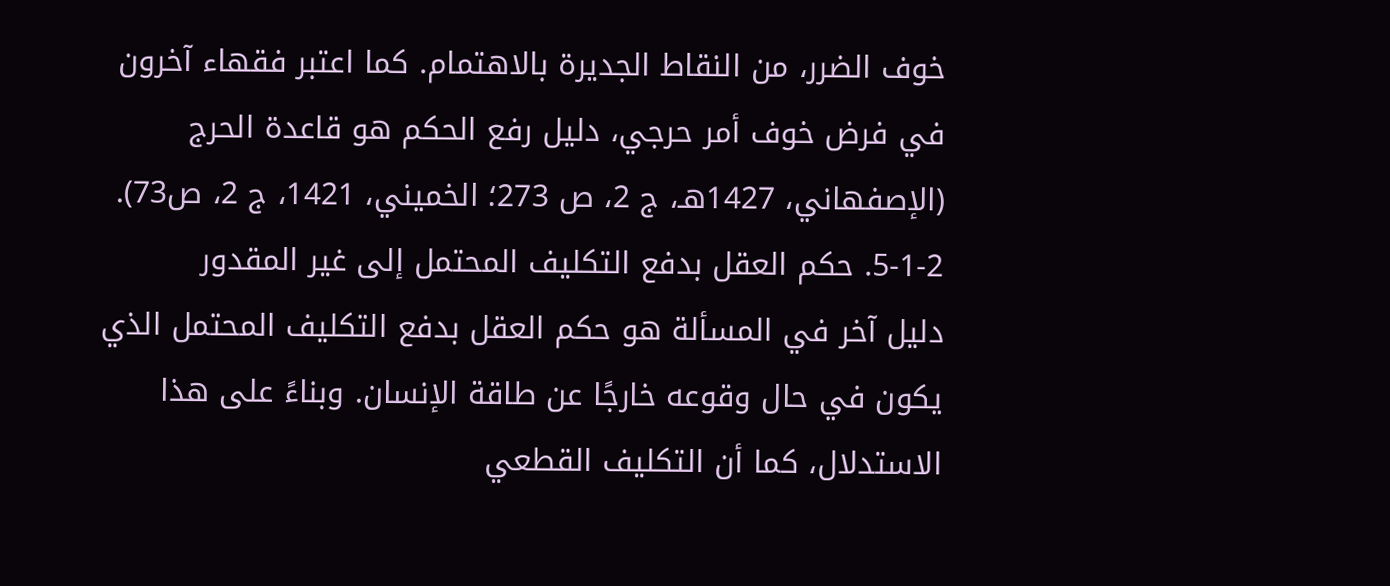خوف الضرر، من النقاط الجديرة بالاهتمام. كما اعتبر فقهاء آخرون في فرض خوف أمر حرجي، دليل رفع الحكم هو قاعدة الحرج (الإصفهاني، 1427هـ، ج 2، ص 273؛ الخميني، 1421، ج 2، ص73).
5-1-2. حكم العقل بدفع التكليف المحتمل إلى غير المقدور
دليل آخر في المسألة هو حكم العقل بدفع التكليف المحتمل الذي يكون في حال وقوعه خارجًا عن طاقة الإنسان. وبناءً على هذا الاستدلال، كما أن التكليف القطعي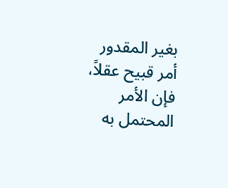بغير المقدور أمر قبيح عقلاً، فإن الأمر المحتمل به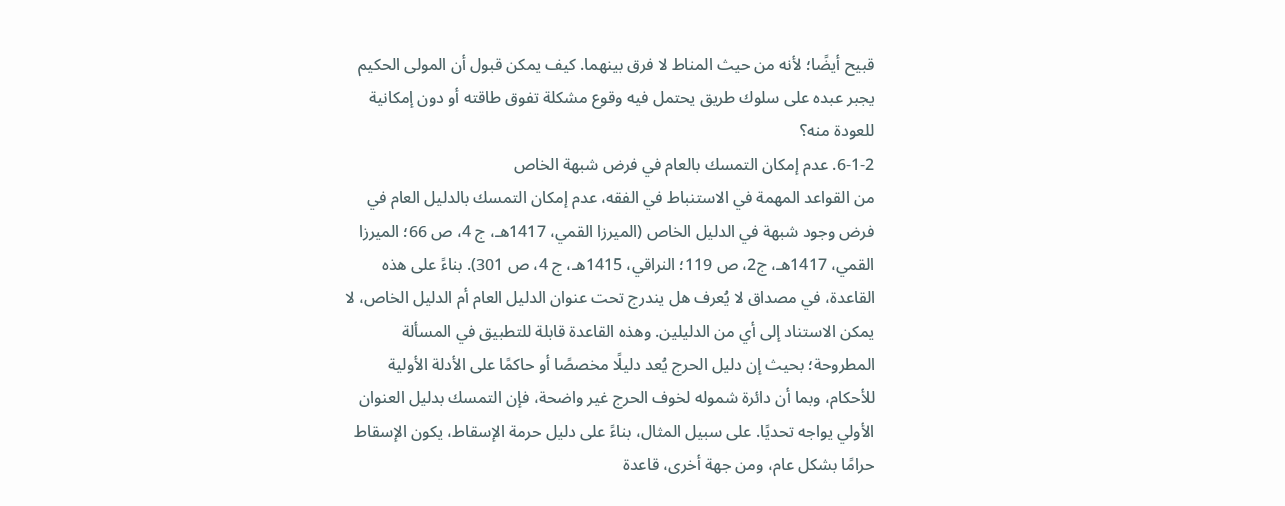قبيح أيضًا؛ لأنه من حيث المناط لا فرق بينهما. كيف يمكن قبول أن المولى الحكيم يجبر عبده على سلوك طريق يحتمل فيه وقوع مشكلة تفوق طاقته أو دون إمكانية للعودة منه؟
6-1-2. عدم إمكان التمسك بالعام في فرض شبهة الخاص
من القواعد المهمة في الاستنباط في الفقه، عدم إمكان التمسك بالدليل العام في فرض وجود شبهة في الدليل الخاص (الميرزا القمي، 1417هـ، ج 4، ص 66؛ الميرزا القمي، 1417هـ، ج2، ص 119؛ النراقي، 1415هـ، ج 4، ص 301). بناءً على هذه القاعدة، في مصداق لا يُعرف هل يندرج تحت عنوان الدليل العام أم الدليل الخاص، لا يمكن الاستناد إلى أي من الدليلين. وهذه القاعدة قابلة للتطبيق في المسألة المطروحة؛ بحيث إن دليل الحرج يُعد دليلًا مخصصًا أو حاكمًا على الأدلة الأولية للأحكام، وبما أن دائرة شموله لخوف الحرج غير واضحة، فإن التمسك بدليل العنوان الأولي يواجه تحديًا. على سبيل المثال، بناءً على دليل حرمة الإسقاط، يكون الإسقاط حرامًا بشكل عام، ومن جهة أخرى، قاعدة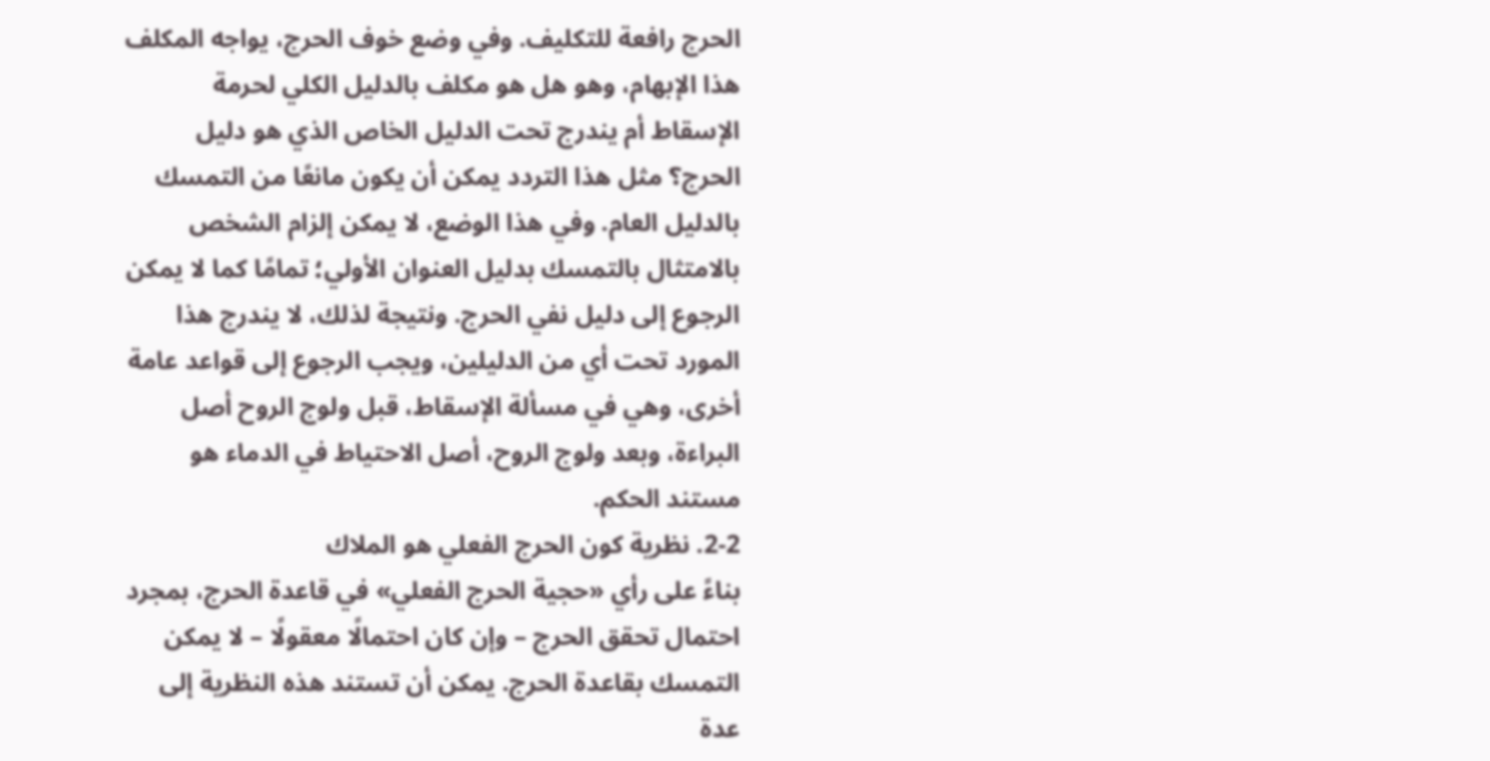الحرج رافعة للتكليف. وفي وضع خوف الحرج، يواجه المكلف هذا الإبهام، وهو هل هو مكلف بالدليل الكلي لحرمة الإسقاط أم يندرج تحت الدليل الخاص الذي هو دليل الحرج؟ مثل هذا التردد يمكن أن يكون مانعًا من التمسك بالدليل العام. وفي هذا الوضع، لا يمكن إلزام الشخص بالامتثال بالتمسك بدليل العنوان الأولي؛ تمامًا كما لا يمكن الرجوع إلى دليل نفي الحرج. ونتيجة لذلك، لا يندرج هذا المورد تحت أي من الدليلين، ويجب الرجوع إلى قواعد عامة أخرى، وهي في مسألة الإسقاط، قبل ولوج الروح أصل البراءة، وبعد ولوج الروح، أصل الاحتياط في الدماء هو مستند الحكم.
2-2. نظرية كون الحرج الفعلي هو الملاك
بناءً على رأي «حجية الحرج الفعلي» في قاعدة الحرج، بمجرد احتمال تحقق الحرج – وإن كان احتمالًا معقولًا – لا يمكن التمسك بقاعدة الحرج. يمكن أن تستند هذه النظرية إلى عدة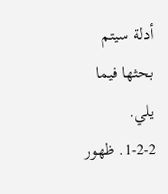أدلة سيتم بحثها فيما يلي.
1-2-2. ظهور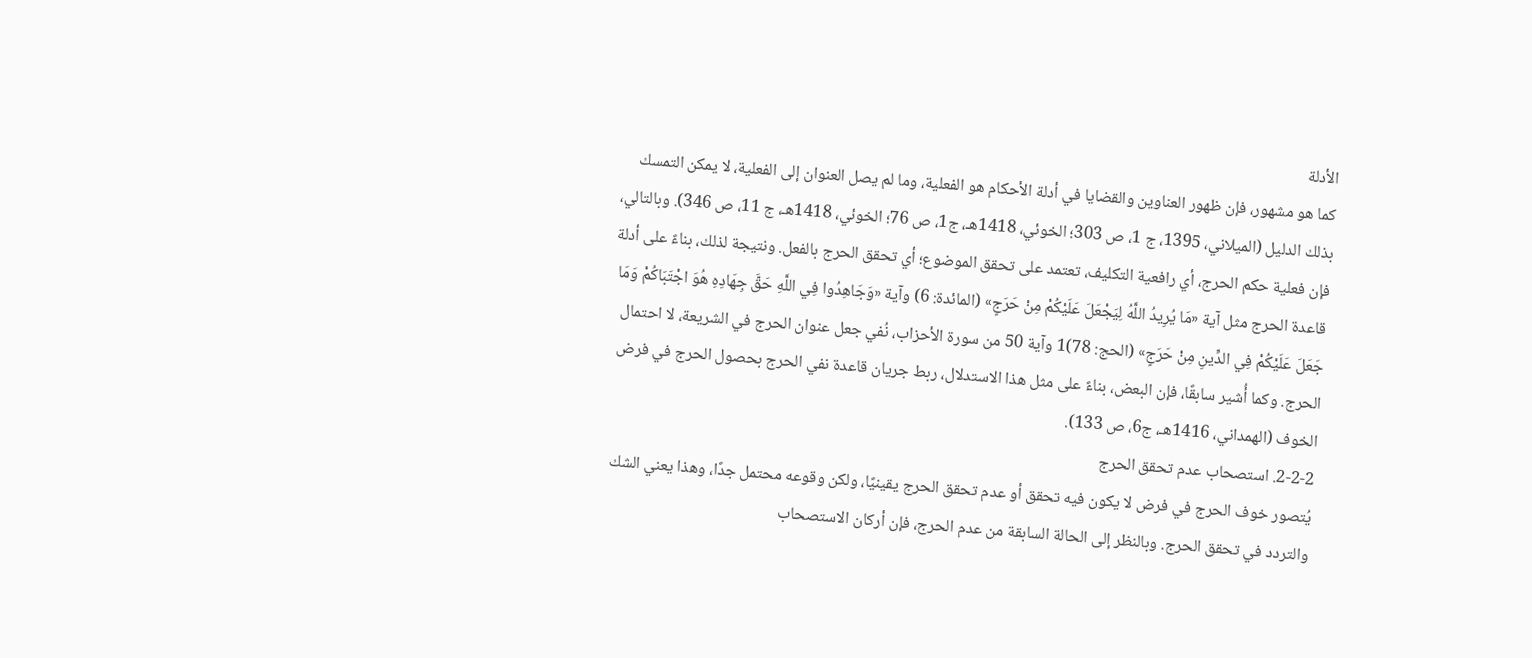الأدلة
كما هو مشهور، فإن ظهور العناوين والقضايا في أدلة الأحكام هو الفعلية، وما لم يصل العنوان إلى الفعلية، لا يمكن التمسك بذلك الدليل (الميلاني، 1395، ج 1، ص 303؛ الخوئي، 1418هـ، ج1، ص 76؛ الخوئي، 1418هـ، ج 11، ص 346). وبالتالي، فإن فعلية حكم الحرج، أي رافعية التكليف، تعتمد على تحقق الموضوع؛ أي تحقق الحرج بالفعل. ونتيجة لذلك، بناءً على أدلة قاعدة الحرج مثل آية «مَا يُرِيدُ اللَّهُ لِيَجْعَلَ عَلَيْكُمْ مِنْ حَرَجٍ» (المائدة: 6) وآية «وَجَاهِدُوا فِي اللَّهِ حَقَّ جِهَادِهِ هُوَ اجْتَبَاكُمْ وَمَا جَعَلَ عَلَيْكُمْ فِي الدِّينِ مِنْ حَرَجٍ» (الحج: 78)1 وآية 50 من سورة الأحزاب، نُفي جعل عنوان الحرج في الشريعة، لا احتمال الحرج. وكما أُشير سابقًا، فإن البعض، بناءً على مثل هذا الاستدلال، ربط جريان قاعدة نفي الحرج بحصول الحرج في فرض الخوف (الهمداني، 1416هـ، ج6، ص 133).
2-2-2. استصحاب عدم تحقق الحرج
يُتصور خوف الحرج في فرض لا يكون فيه تحقق أو عدم تحقق الحرج يقينيًا، ولكن وقوعه محتمل جدًا، وهذا يعني الشك والتردد في تحقق الحرج. وبالنظر إلى الحالة السابقة من عدم الحرج، فإن أركان الاستصحاب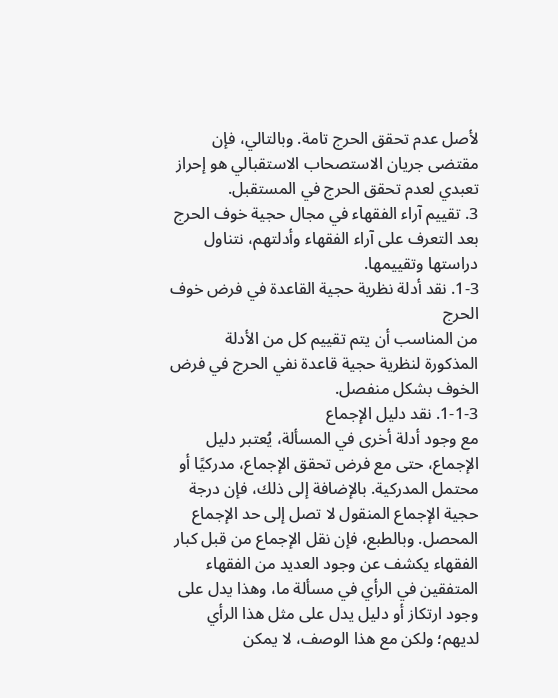لأصل عدم تحقق الحرج تامة. وبالتالي، فإن مقتضى جريان الاستصحاب الاستقبالي هو إحراز تعبدي لعدم تحقق الحرج في المستقبل.
3. تقييم آراء الفقهاء في مجال حجية خوف الحرج
بعد التعرف على آراء الفقهاء وأدلتهم، نتناول دراستها وتقييمها.
1-3. نقد أدلة نظرية حجية القاعدة في فرض خوف الحرج
من المناسب أن يتم تقييم كل من الأدلة المذكورة لنظرية حجية قاعدة نفي الحرج في فرض الخوف بشكل منفصل.
1-1-3. نقد دليل الإجماع
مع وجود أدلة أخرى في المسألة، يُعتبر دليل الإجماع، حتى مع فرض تحقق الإجماع، مدركيًا أو محتمل المدركية. بالإضافة إلى ذلك، فإن درجة حجية الإجماع المنقول لا تصل إلى حد الإجماع المحصل. وبالطبع، فإن نقل الإجماع من قبل كبار الفقهاء يكشف عن وجود العديد من الفقهاء المتفقين في الرأي في مسألة ما، وهذا يدل على وجود ارتكاز أو دليل يدل على مثل هذا الرأي لديهم؛ ولكن مع هذا الوصف، لا يمكن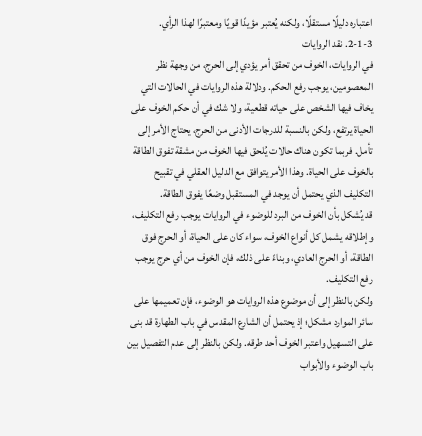اعتباره دليلًا مستقلًا، ولكنه يُعتبر مؤيدًا قويًا ومعتبرًا لهذا الرأي.
2-1-3. نقد الروايات
في الروايات، الخوف من تحقق أمر يؤدي إلى الحرج، من وجهة نظر المعصومين، يوجب رفع الحكم. ودلالة هذه الروايات في الحالات التي يخاف فيها الشخص على حياته قطعية، ولا شك في أن حكم الخوف على الحياة يرتفع، ولكن بالنسبة للدرجات الأدنى من الحرج، يحتاج الأمر إلى تأمل. فربما تكون هناك حالات يُلحق فيها الخوف من مشقة تفوق الطاقة بالخوف على الحياة. وهذا الأمر يتوافق مع الدليل العقلي في تقبيح التكليف الذي يحتمل أن يوجد في المستقبل وضعًا يفوق الطاقة.
قد يُشكل بأن الخوف من البرد للوضوء في الروايات يوجب رفع التكليف، وإطلاقه يشمل كل أنواع الخوف، سواء كان على الحياة، أو الحرج فوق الطاقة، أو الحرج العادي، وبناءً على ذلك، فإن الخوف من أي حرج يوجب رفع التكليف.
ولكن بالنظر إلى أن موضوع هذه الروايات هو الوضوء، فإن تعميمها على سائر الموارد مشكل؛ إذ يحتمل أن الشارع المقدس في باب الطهارة قد بنى على التسهيل واعتبر الخوف أحد طرقه. ولكن بالنظر إلى عدم التفصيل بين باب الوضوء والأبواب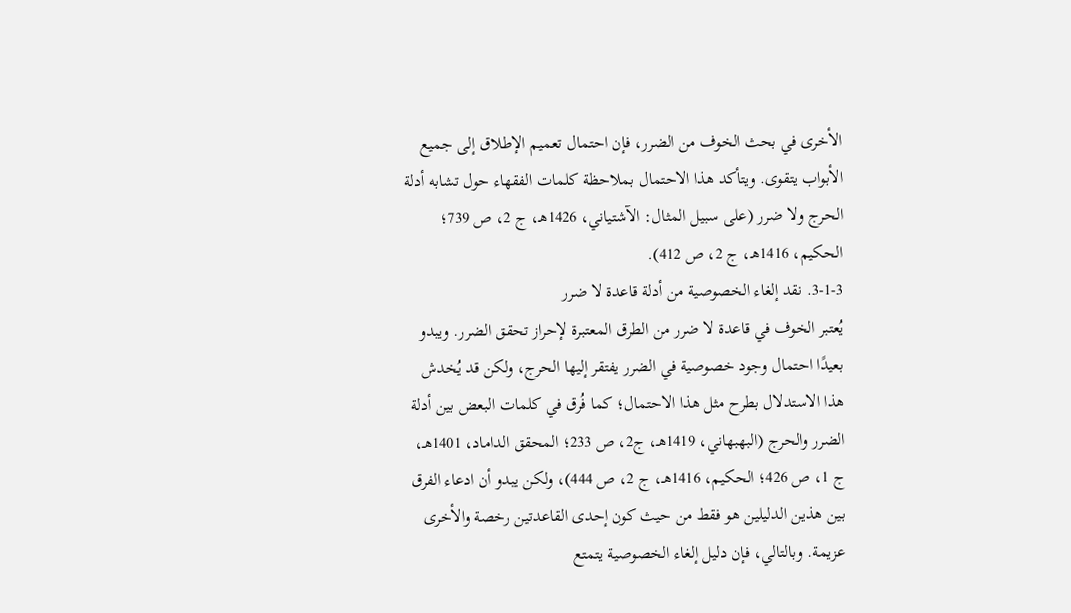الأخرى في بحث الخوف من الضرر، فإن احتمال تعميم الإطلاق إلى جميع الأبواب يتقوى. ويتأكد هذا الاحتمال بملاحظة كلمات الفقهاء حول تشابه أدلة الحرج ولا ضرر (على سبيل المثال: الآشتياني، 1426هـ، ج 2، ص 739؛ الحكيم، 1416هـ، ج 2، ص 412).
3-1-3. نقد إلغاء الخصوصية من أدلة قاعدة لا ضرر
يُعتبر الخوف في قاعدة لا ضرر من الطرق المعتبرة لإحراز تحقق الضرر. ويبدو بعيدًا احتمال وجود خصوصية في الضرر يفتقر إليها الحرج، ولكن قد يُخدش هذا الاستدلال بطرح مثل هذا الاحتمال؛ كما فُرق في كلمات البعض بين أدلة الضرر والحرج (البهبهاني، 1419هـ، ج2، ص 233؛ المحقق الداماد، 1401هـ، ج 1، ص 426؛ الحكيم، 1416هـ، ج 2، ص 444)، ولكن يبدو أن ادعاء الفرق بين هذين الدليلين هو فقط من حيث كون إحدى القاعدتين رخصة والأخرى عزيمة. وبالتالي، فإن دليل إلغاء الخصوصية يتمتع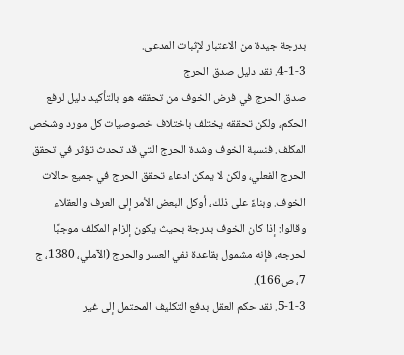بدرجة جيدة من الاعتبار لإثبات المدعى.
4-1-3. نقد دليل صدق الحرج
صدق الحرج في فرض الخوف من تحققه هو بالتأكيد دليل لرفع الحكم، ولكن تحققه يختلف باختلاف خصوصيات كل مورد وشخص المكلف. فنسبة الخوف وشدة الحرج التي قد تحدث تؤثر في تحقق الحرج الفعلي، ولكن لا يمكن ادعاء تحقق الحرج في جميع حالات الخوف. وبناءً على ذلك، أوكل البعض الأمر إلى العرف والعقلاء وقالوا: إذا كان الخوف بدرجة بحيث يكون إلزام المكلف موجبًا لحرجه، فإنه مشمول بقاعدة نفي العسر والحرج (الآملي، 1380، ج 7، ص166).
5-1-3. نقد حكم العقل بدفع التكليف المحتمل إلى غير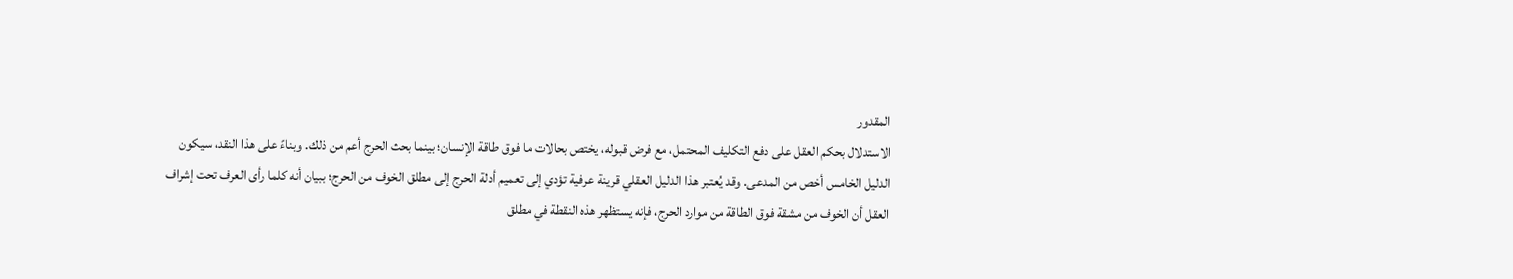المقدور
الاستدلال بحكم العقل على دفع التكليف المحتمل، مع فرض قبوله، يختص بحالات ما فوق طاقة الإنسان؛ بينما بحث الحرج أعم من ذلك. وبناءً على هذا النقد، سيكون الدليل الخامس أخص من المدعى. وقد يُعتبر هذا الدليل العقلي قرينة عرفية تؤدي إلى تعميم أدلة الحرج إلى مطلق الخوف من الحرج؛ ببيان أنه كلما رأى العرف تحت إشراف العقل أن الخوف من مشقة فوق الطاقة من موارد الحرج، فإنه يستظهر هذه النقطة في مطلق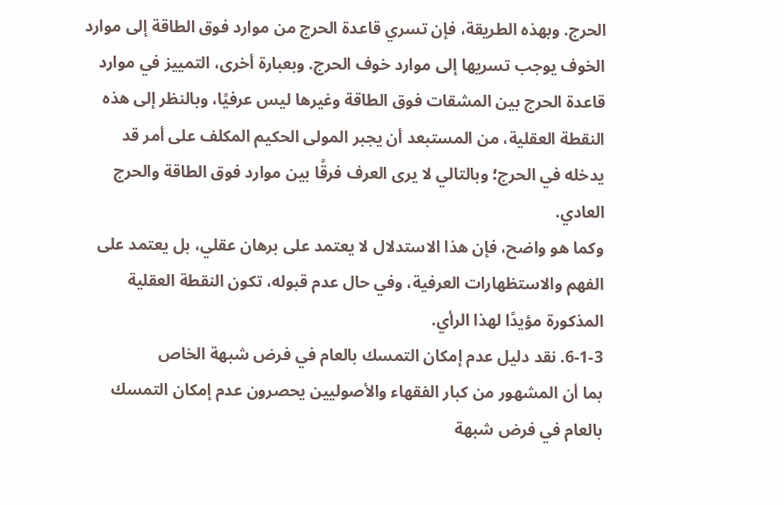الحرج. وبهذه الطريقة، فإن تسري قاعدة الحرج من موارد فوق الطاقة إلى موارد الخوف يوجب تسريها إلى موارد خوف الحرج. وبعبارة أخرى، التمييز في موارد قاعدة الحرج بين المشقات فوق الطاقة وغيرها ليس عرفيًا، وبالنظر إلى هذه النقطة العقلية، من المستبعد أن يجبر المولى الحكيم المكلف على أمر قد يدخله في الحرج؛ وبالتالي لا يرى العرف فرقًا بين موارد فوق الطاقة والحرج العادي.
وكما هو واضح، فإن هذا الاستدلال لا يعتمد على برهان عقلي، بل يعتمد على الفهم والاستظهارات العرفية، وفي حال عدم قبوله، تكون النقطة العقلية المذكورة مؤيدًا لهذا الرأي.
6-1-3. نقد دليل عدم إمكان التمسك بالعام في فرض شبهة الخاص
بما أن المشهور من كبار الفقهاء والأصوليين يحصرون عدم إمكان التمسك بالعام في فرض شبهة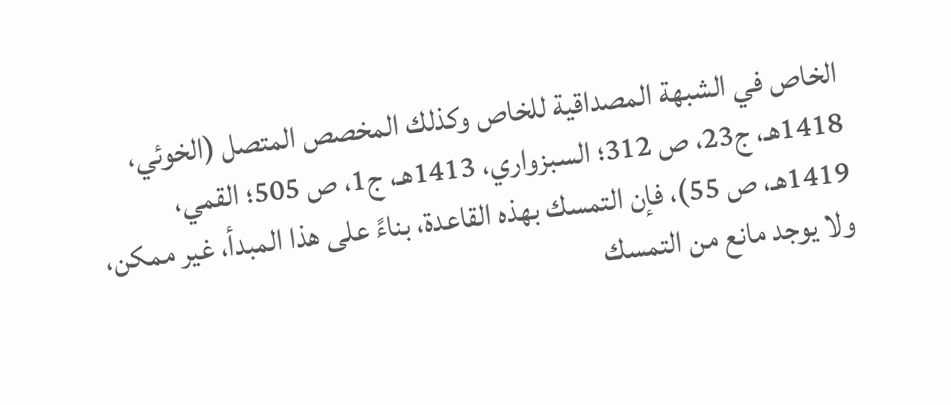الخاص في الشبهة المصداقية للخاص وكذلك المخصص المتصل (الخوئي، 1418هـ، ج23، ص 312؛ السبزواري، 1413هـ، ج1، ص 505؛ القمي، 1419هـ، ص 55)، فإن التمسك بهذه القاعدة، بناءً على هذا المبدأ، غير ممكن، ولا يوجد مانع من التمسك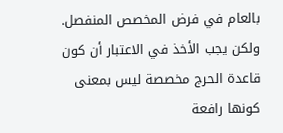بالعام في فرض المخصص المنفصل.
ولكن يجب الأخذ في الاعتبار أن كون قاعدة الحرج مخصصة ليس بمعنى كونها رافعة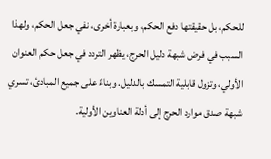للحكم، بل حقيقتها دفع الحكم، وبعبارة أخرى، نفي جعل الحكم، ولهذا السبب في فرض شبهة دليل الحرج، يظهر التردد في جعل حكم العنوان الأولي، وتزول قابلية التمسك بالدليل. وبناءً على جميع المبادئ، تسري شبهة صدق موارد الحرج إلى أدلة العناوين الأولية.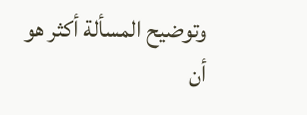وتوضيح المسألة أكثر هو أن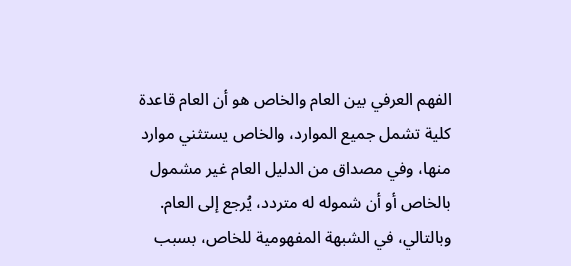الفهم العرفي بين العام والخاص هو أن العام قاعدة كلية تشمل جميع الموارد، والخاص يستثني موارد منها، وفي مصداق من الدليل العام غير مشمول بالخاص أو أن شموله له متردد، يُرجع إلى العام. وبالتالي، في الشبهة المفهومية للخاص، بسبب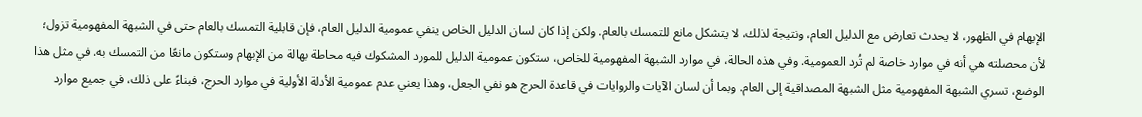الإبهام في الظهور، لا يحدث تعارض مع الدليل العام، ونتيجة لذلك، لا يتشكل مانع للتمسك بالعام. ولكن إذا كان لسان الدليل الخاص ينفي عمومية الدليل العام، فإن قابلية التمسك بالعام حتى في الشبهة المفهومية تزول؛ لأن محصلته هي أنه في موارد خاصة لم تُرد العمومية. وفي هذه الحالة، في موارد الشبهة المفهومية للخاص، ستكون عمومية الدليل للمورد المشكوك فيه محاطة بهالة من الإبهام وستكون مانعًا من التمسك به. في مثل هذا الوضع، تسري الشبهة المفهومية مثل الشبهة المصداقية إلى العام. وبما أن لسان الآيات والروايات في قاعدة الحرج هو نفي الجعل، وهذا يعني عدم عمومية الأدلة الأولية في موارد الحرج، فبناءً على ذلك، في جميع موارد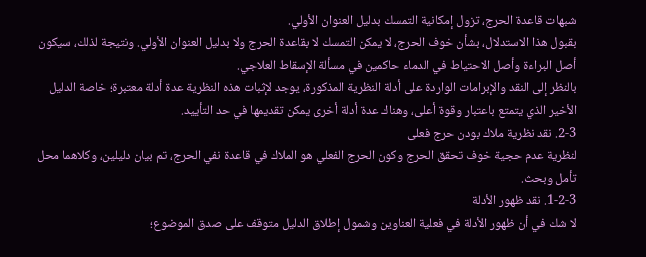شبهات قاعدة الحرج، تزول إمكانية التمسك بدليل العنوان الأولي.
بقبول هذا الاستدلال، بشأن خوف الحرج، لا يمكن التمسك لا بقاعدة الحرج ولا بدليل العنوان الأولي. ونتيجة لذلك، سيكون أصل البراءة وأصل الاحتياط في الدماء حاكمين في مسألة الإسقاط العلاجي.
بالنظر إلى النقد والإبرامات الواردة على أدلة النظرية المذكورة، يوجد لإثبات هذه النظرية عدة أدلة معتبرة؛ خاصة الدليل الأخير الذي يتمتع باعتبار وقوة أعلى، وهناك عدة أدلة أخرى يمكن تقديمها في حد التأييد.
2-3. نقد نظرية ملاك بودن حرج فعلی
لنظرية عدم حجية خوف تحقق الحرج وكون الحرج الفعلي هو الملاك في قاعدة نفي الحرج، تم بيان دليلين، وكلاهما محل تأمل وبحث.
1-2-3. نقد ظهور الأدلة
لا شك في أن ظهور الأدلة في فعلية العناوين وشمول إطلاق الدليل متوقف على صدق الموضوع؛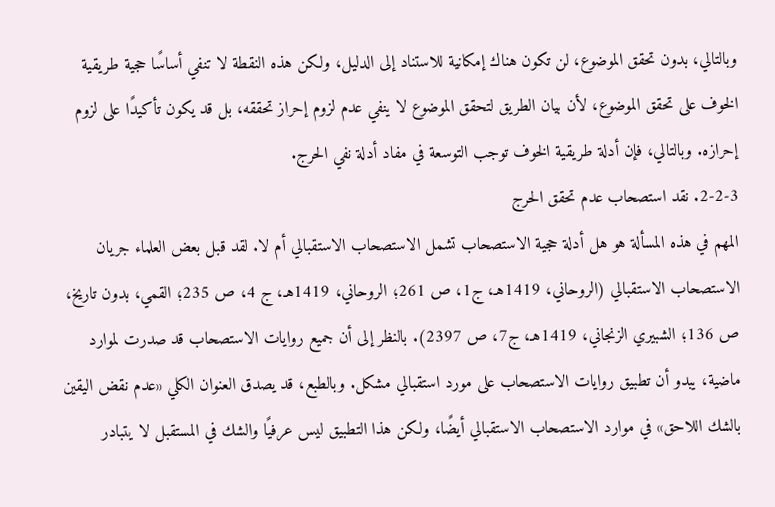وبالتالي، بدون تحقق الموضوع، لن تكون هناك إمكانية للاستناد إلى الدليل، ولكن هذه النقطة لا تنفي أساسًا حجية طريقية الخوف على تحقق الموضوع، لأن بيان الطريق لتحقق الموضوع لا ينفي عدم لزوم إحراز تحققه، بل قد يكون تأكيدًا على لزوم إحرازه. وبالتالي، فإن أدلة طريقية الخوف توجب التوسعة في مفاد أدلة نفي الحرج.
2-2-3. نقد استصحاب عدم تحقق الحرج
المهم في هذه المسألة هو هل أدلة حجية الاستصحاب تشمل الاستصحاب الاستقبالي أم لا. لقد قبل بعض العلماء جريان الاستصحاب الاستقبالي (الروحاني، 1419هـ، ج1، ص 261؛ الروحاني، 1419هـ، ج 4، ص 235؛ القمي، بدون تاريخ، ص 136؛ الشبيري الزنجاني، 1419هـ، ج7، ص 2397). بالنظر إلى أن جميع روايات الاستصحاب قد صدرت لموارد ماضية، يبدو أن تطبيق روايات الاستصحاب على مورد استقبالي مشكل. وبالطبع، قد يصدق العنوان الكلي «عدم نقض اليقين بالشك اللاحق» في موارد الاستصحاب الاستقبالي أيضًا، ولكن هذا التطبيق ليس عرفيًا والشك في المستقبل لا يتبادر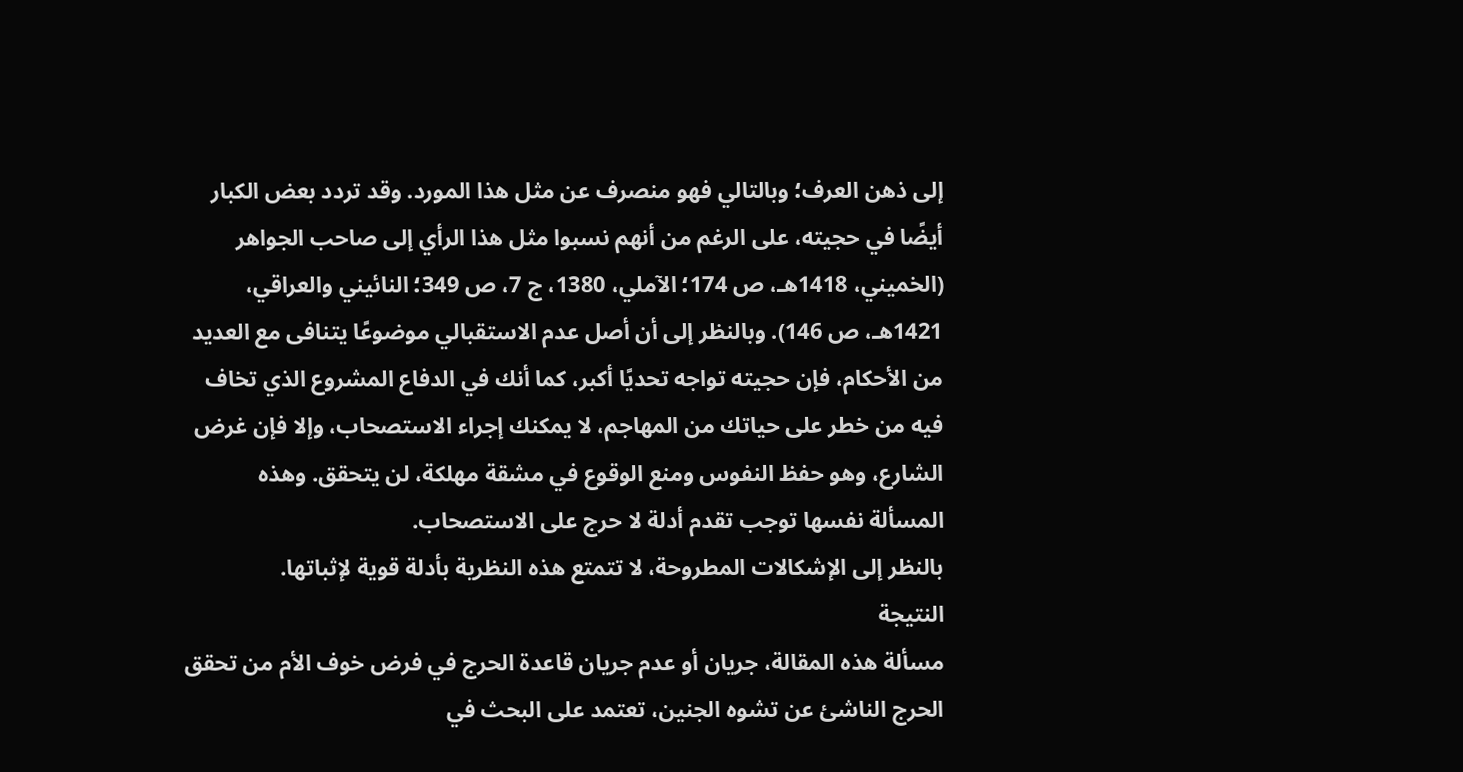إلى ذهن العرف؛ وبالتالي فهو منصرف عن مثل هذا المورد. وقد تردد بعض الكبار أيضًا في حجيته، على الرغم من أنهم نسبوا مثل هذا الرأي إلى صاحب الجواهر (الخميني، 1418هـ، ص 174؛ الآملي، 1380، ج 7، ص 349؛ النائيني والعراقي، 1421هـ، ص 146). وبالنظر إلى أن أصل عدم الاستقبالي موضوعًا يتنافى مع العديد من الأحكام، فإن حجيته تواجه تحديًا أكبر، كما أنك في الدفاع المشروع الذي تخاف فيه من خطر على حياتك من المهاجم، لا يمكنك إجراء الاستصحاب، وإلا فإن غرض الشارع، وهو حفظ النفوس ومنع الوقوع في مشقة مهلكة، لن يتحقق. وهذه المسألة نفسها توجب تقدم أدلة لا حرج على الاستصحاب.
بالنظر إلى الإشكالات المطروحة، لا تتمتع هذه النظرية بأدلة قوية لإثباتها.
النتيجة
مسألة هذه المقالة، جريان أو عدم جريان قاعدة الحرج في فرض خوف الأم من تحقق الحرج الناشئ عن تشوه الجنين، تعتمد على البحث في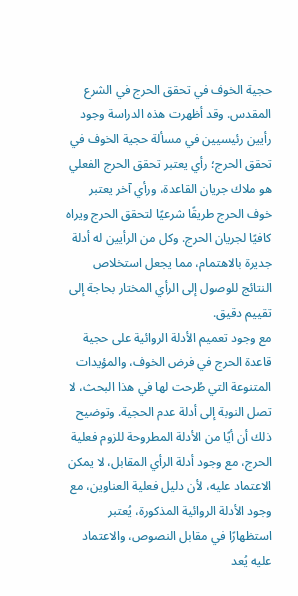حجية الخوف في تحقق الحرج في الشرع المقدس. وقد أظهرت هذه الدراسة وجود رأيين رئيسيين في مسألة حجية الخوف في تحقق الحرج؛ رأي يعتبر تحقق الحرج الفعلي هو ملاك جريان القاعدة، ورأي آخر يعتبر خوف الحرج طريقًا شرعيًا لتحقق الحرج ويراه كافيًا لجريان الحرج. وكل من الرأيين له أدلة جديرة بالاهتمام، مما يجعل استخلاص النتائج للوصول إلى الرأي المختار بحاجة إلى تقييم دقيق.
مع وجود تعميم الأدلة الروائية على حجية قاعدة الحرج في فرض الخوف، والمؤيدات المتنوعة التي طُرحت لها في هذا البحث، لا تصل النوبة إلى أدلة عدم الحجية. وتوضيح ذلك أن أيًا من الأدلة المطروحة للزوم فعلية الحرج، مع وجود أدلة الرأي المقابل، لا يمكن الاعتماد عليه، لأن دليل فعلية العناوين، مع وجود الأدلة الروائية المذكورة، يُعتبر استظهارًا في مقابل النصوص، والاعتماد عليه يُعد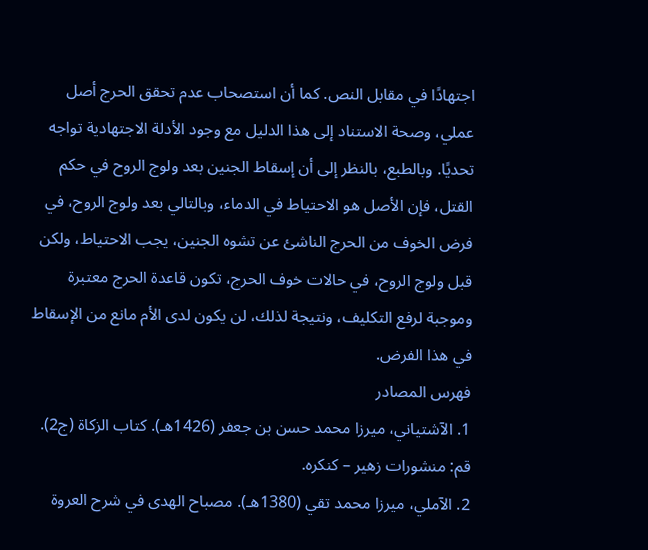اجتهادًا في مقابل النص. كما أن استصحاب عدم تحقق الحرج أصل عملي، وصحة الاستناد إلى هذا الدليل مع وجود الأدلة الاجتهادية تواجه تحديًا. وبالطبع، بالنظر إلى أن إسقاط الجنين بعد ولوج الروح في حكم القتل، فإن الأصل هو الاحتياط في الدماء، وبالتالي بعد ولوج الروح، في فرض الخوف من الحرج الناشئ عن تشوه الجنين، يجب الاحتياط، ولكن قبل ولوج الروح، في حالات خوف الحرج، تكون قاعدة الحرج معتبرة وموجبة لرفع التكليف، ونتيجة لذلك، لن يكون لدى الأم مانع من الإسقاط في هذا الفرض.
فهرس المصادر
1. الآشتياني، ميرزا محمد حسن بن جعفر (1426هـ). كتاب الزكاة (ج2). قم: منشورات زهير – كنكره.
2. الآملي، ميرزا محمد تقي (1380هـ). مصباح الهدى في شرح العروة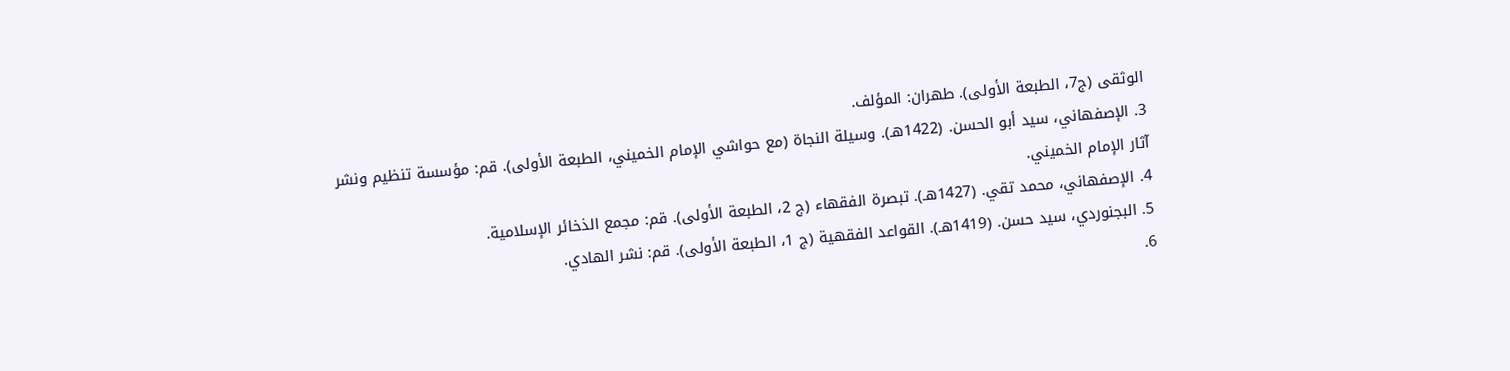الوثقى (ج7، الطبعة الأولى). طهران: المؤلف.
3. الإصفهاني، سيد أبو الحسن. (1422هـ). وسيلة النجاة (مع حواشي الإمام الخميني، الطبعة الأولى). قم: مؤسسة تنظيم ونشر آثار الإمام الخميني.
4. الإصفهاني، محمد تقي. (1427هـ). تبصرة الفقهاء (ج 2، الطبعة الأولى). قم: مجمع الذخائر الإسلامية.
5. البجنوردي، سيد حسن. (1419هـ). القواعد الفقهية (ج 1، الطبعة الأولى). قم: نشر الهادي.
6.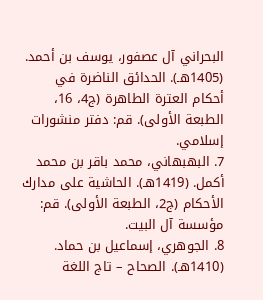البحراني آل عصفور، يوسف بن أحمد. (1405هـ). الحدائق الناضرة في أحكام العترة الطاهرة (ج4، 16، الطبعة الأولى). قم: دفتر منشورات إسلامي.
7. البهبهاني، محمد باقر بن محمد أكمل. (1419هـ). الحاشية على مدارك الأحكام (ج2، الطبعة الأولى). قم: مؤسسة آل البيت.
8. الجوهري، إسماعيل بن حماد. (1410هـ). الصحاح – تاج اللغة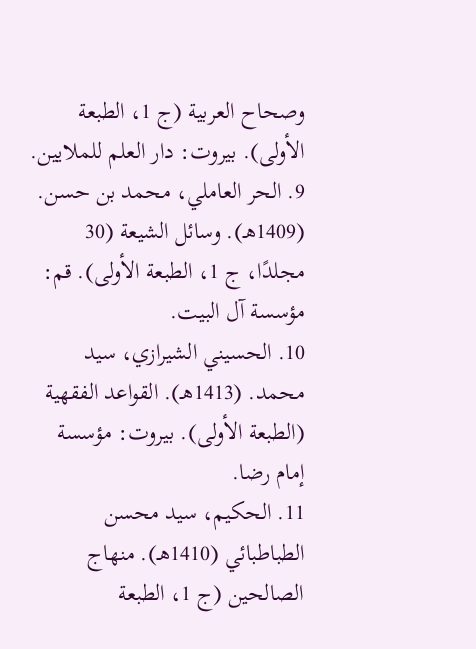وصحاح العربية (ج 1، الطبعة الأولى). بيروت: دار العلم للملايين.
9. الحر العاملي، محمد بن حسن. (1409هـ). وسائل الشيعة (30 مجلدًا، ج 1، الطبعة الأولى). قم: مؤسسة آل البيت.
10. الحسيني الشيرازي، سيد محمد. (1413هـ). القواعد الفقهية (الطبعة الأولى). بيروت: مؤسسة إمام رضا.
11. الحكيم، سيد محسن الطباطبائي (1410هـ). منهاج الصالحين (ج 1، الطبعة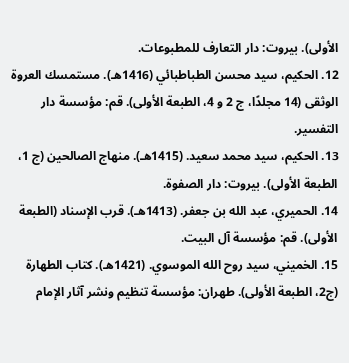الأولى). بيروت: دار التعارف للمطبوعات.
12. الحكيم، سيد محسن الطباطبائي (1416هـ). مستمسك العروة الوثقى (14 مجلدًا، ج 2 و 4، الطبعة الأولى). قم: مؤسسة دار التفسير.
13. الحكيم، سيد محمد سعيد. (1415هـ). منهاج الصالحين (ج 1، الطبعة الأولى). بيروت: دار الصفوة.
14. الحميري، عبد الله بن جعفر. (1413هـ). قرب الإسناد (الطبعة الأولى). قم: مؤسسة آل البيت.
15. الخميني، سيد روح الله الموسوي. (1421هـ). كتاب الطهارة (ج2، الطبعة الأولى). طهران: مؤسسة تنظيم ونشر آثار الإمام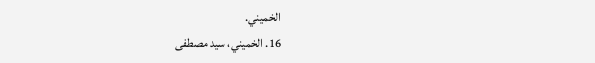الخميني.
16. الخميني، سيد مصطفى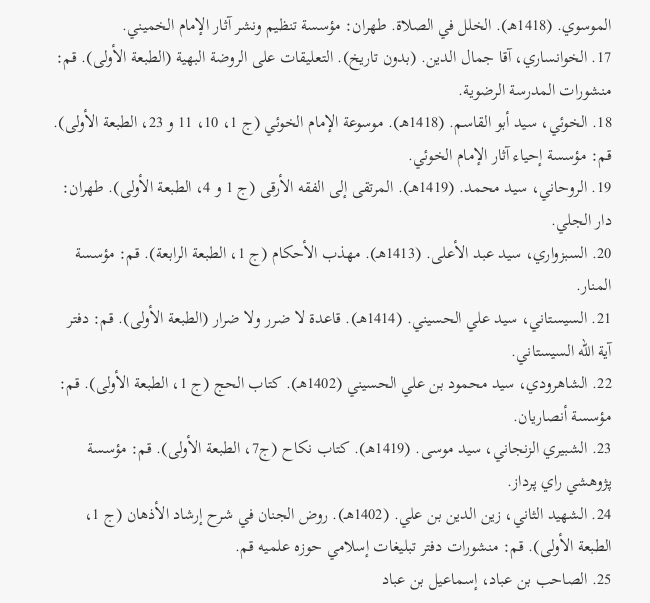الموسوي. (1418هـ). الخلل في الصلاة. طهران: مؤسسة تنظيم ونشر آثار الإمام الخميني.
17. الخوانساري، آقا جمال الدين. (بدون تاريخ). التعليقات على الروضة البهية (الطبعة الأولى). قم: منشورات المدرسة الرضوية.
18. الخوئي، سيد أبو القاسم. (1418هـ). موسوعة الإمام الخوئي (ج 1، 10، 11 و 23، الطبعة الأولى). قم: مؤسسة إحياء آثار الإمام الخوئي.
19. الروحاني، سيد محمد. (1419هـ). المرتقى إلى الفقه الأرقى (ج 1 و 4، الطبعة الأولى). طهران: دار الجلي.
20. السبزواري، سيد عبد الأعلى. (1413هـ). مهذب الأحكام (ج 1، الطبعة الرابعة). قم: مؤسسة المنار.
21. السيستاني، سيد علي الحسيني. (1414هـ). قاعدة لا ضرر ولا ضرار (الطبعة الأولى). قم: دفتر آية الله السيستاني.
22. الشاهرودي، سيد محمود بن علي الحسيني (1402هـ). كتاب الحج (ج 1، الطبعة الأولى). قم: مؤسسة أنصاريان.
23. الشبيري الزنجاني، سيد موسى. (1419هـ). كتاب نكاح (ج7، الطبعة الأولى). قم: مؤسسة پژوهشي راي پرداز.
24. الشهيد الثاني، زين الدين بن علي. (1402هـ). روض الجنان في شرح إرشاد الأذهان (ج 1، الطبعة الأولى). قم: منشورات دفتر تبليغات إسلامي حوزه علميه قم.
25. الصاحب بن عباد، إسماعيل بن عباد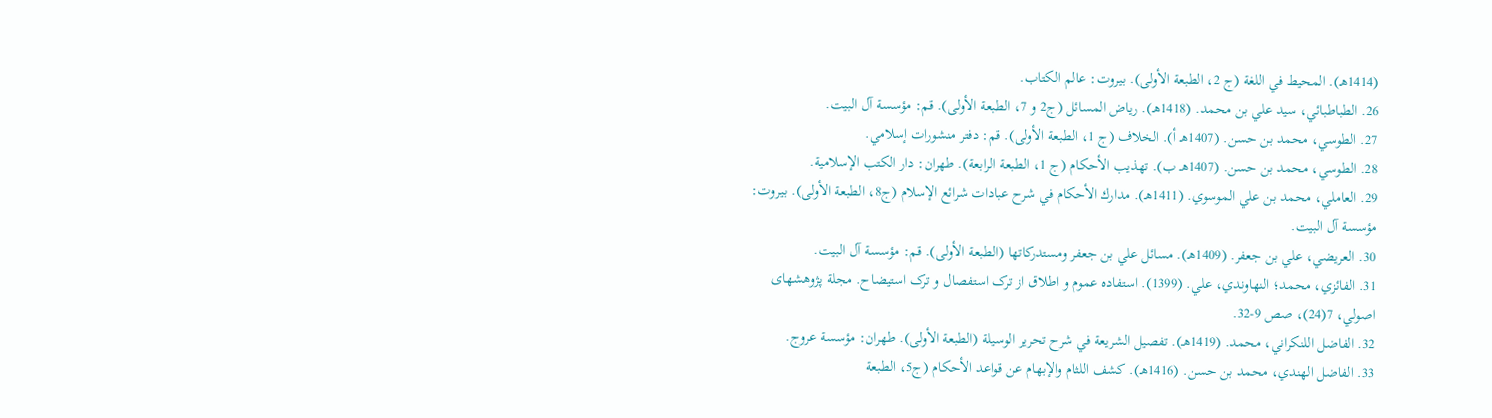(1414هـ). المحيط في اللغة (ج 2، الطبعة الأولى). بيروت: عالم الكتاب.
26. الطباطبائي، سيد علي بن محمد. (1418هـ). رياض المسائل (ج2 و 7، الطبعة الأولى). قم: مؤسسة آل البيت.
27. الطوسي، محمد بن حسن. (1407هـ أ). الخلاف (ج 1، الطبعة الأولى). قم: دفتر منشورات إسلامي.
28. الطوسي، محمد بن حسن. (1407هـ ب). تهذيب الأحكام (ج 1، الطبعة الرابعة). طهران: دار الكتب الإسلامية.
29. العاملي، محمد بن علي الموسوي. (1411هـ). مدارك الأحكام في شرح عبادات شرائع الإسلام (ج8، الطبعة الأولى). بيروت: مؤسسة آل البيت.
30. العريضي، علي بن جعفر. (1409هـ). مسائل علي بن جعفر ومستدركاتها (الطبعة الأولى). قم: مؤسسة آل البيت.
31. الفائزي، محمد؛ النهاوندي، علي. (1399). استفاده عموم و اطلاق از ترک استفصال و ترک استيضاح. مجلة پژوهشهای اصولي، 7(24)، صص 9-32.
32. الفاضل اللنكراني، محمد. (1419هـ). تفصيل الشريعة في شرح تحرير الوسيلة (الطبعة الأولى). طهران: مؤسسة عروج.
33. الفاضل الهندي، محمد بن حسن. (1416هـ). كشف اللثام والإبهام عن قواعد الأحكام (ج5، الطبعة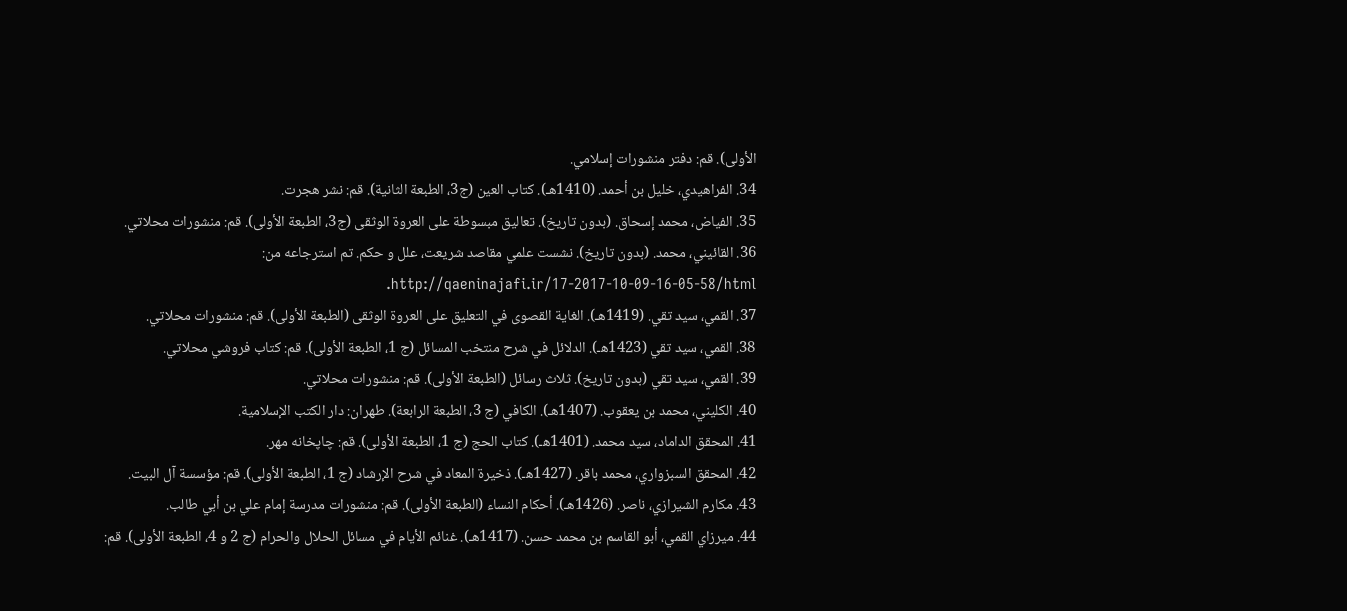الأولى). قم: دفتر منشورات إسلامي.
34. الفراهيدي، خليل بن أحمد. (1410هـ). كتاب العين (ج3، الطبعة الثانية). قم: نشر هجرت.
35. الفياض، محمد إسحاق. (بدون تاريخ). تعاليق مبسوطة على العروة الوثقى (ج3، الطبعة الأولى). قم: منشورات محلاتي.
36. القائيني، محمد. (بدون تاريخ). نشست علمي مقاصد شريعت، علل و حكم. تم استرجاعه من: http://qaeninajafi.ir/17-2017-10-09-16-05-58/html.
37. القمي، سيد تقي. (1419هـ). الغاية القصوى في التعليق على العروة الوثقى (الطبعة الأولى). قم: منشورات محلاتي.
38. القمي، سيد تقي (1423هـ). الدلائل في شرح منتخب المسائل (ج 1، الطبعة الأولى). قم: كتاب فروشي محلاتي.
39. القمي، سيد تقي (بدون تاريخ). ثلاث رسائل (الطبعة الأولى). قم: منشورات محلاتي.
40. الكليني، محمد بن يعقوب. (1407هـ). الكافي (ج 3، الطبعة الرابعة). طهران: دار الكتب الإسلامية.
41. المحقق الداماد، سيد محمد. (1401هـ). كتاب الحج (ج 1، الطبعة الأولى). قم: چاپخانه مهر.
42. المحقق السبزواري، محمد باقر. (1427هـ). ذخيرة المعاد في شرح الإرشاد (ج 1، الطبعة الأولى). قم: مؤسسة آل البيت.
43. مكارم الشيرازي، ناصر. (1426هـ). أحكام النساء (الطبعة الأولى). قم: منشورات مدرسة إمام علي بن أبي طالب.
44. ميرزاي القمي، أبو القاسم بن محمد حسن. (1417هـ). غنائم الأيام في مسائل الحلال والحرام (ج 2 و 4، الطبعة الأولى). قم: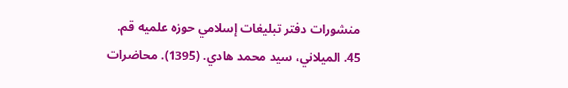منشورات دفتر تبليغات إسلامي حوزه علميه قم.
45. الميلاني، سيد محمد هادي. (1395). محاضرات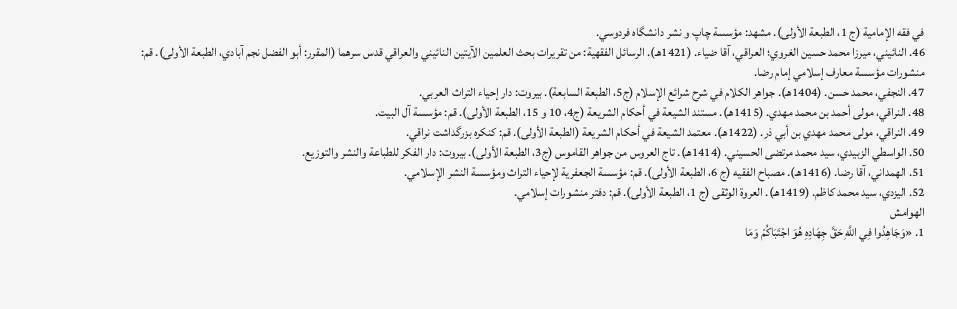في فقه الإمامية (ج 1، الطبعة الأولى). مشهد: مؤسسة چاپ و نشر دانشگاه فردوسي.
46. النائيني، ميرزا محمد حسين الغروي؛ العراقي، آقا ضياء. (1421هـ). الرسائل الفقهية: من تقريرات بحث العلمين الآيتين النائيني والعراقي قدس سرهما (المقرر: أبو الفضل نجم آبادي، الطبعة الأولى). قم: منشورات مؤسسة معارف إسلامي إمام رضا.
47. النجفي، محمد حسن. (1404هـ). جواهر الكلام في شرح شرائع الإسلام (ج5، الطبعة السابعة). بيروت: دار إحياء التراث العربي.
48. النراقي، مولى أحمد بن محمد مهدي. (1415هـ). مستند الشيعة في أحكام الشريعة (ج4، 10 و 15، الطبعة الأولى). قم: مؤسسة آل البيت.
49. النراقي، مولى محمد مهدي بن أبي ذر. (1422هـ). معتمد الشيعة في أحكام الشريعة (الطبعة الأولى). قم: كنكره بزرگداشت نراقي.
50. الواسطي الزبيدي، سيد محمد مرتضى الحسيني. (1414هـ). تاج العروس من جواهر القاموس (ج3، الطبعة الأولى). بيروت: دار الفكر للطباعة والنشر والتوزيع.
51. الهمداني، آقا رضا. (1416هـ). مصباح الفقيه (ج 6، الطبعة الأولى). قم: مؤسسة الجعفرية لإحياء التراث ومؤسسة النشر الإسلامي.
52. اليزدي، سيد محمد كاظم. (1419هـ). العروة الوثقى (ج 1، الطبعة الأولى). قم: دفتر منشورات إسلامي.
الهوامش
1. «وَجَاهِدُوا فِي اللَّهِ حَقَّ جِهَادِهِ هُوَ اجْتَبَاكُمْ وَمَا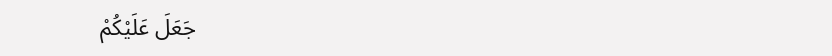جَعَلَ عَلَيْكُمْ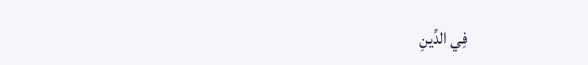فِي الدِّينِ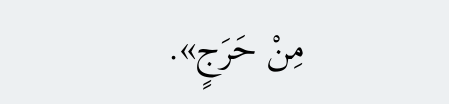مِنْ حَرَجٍ».